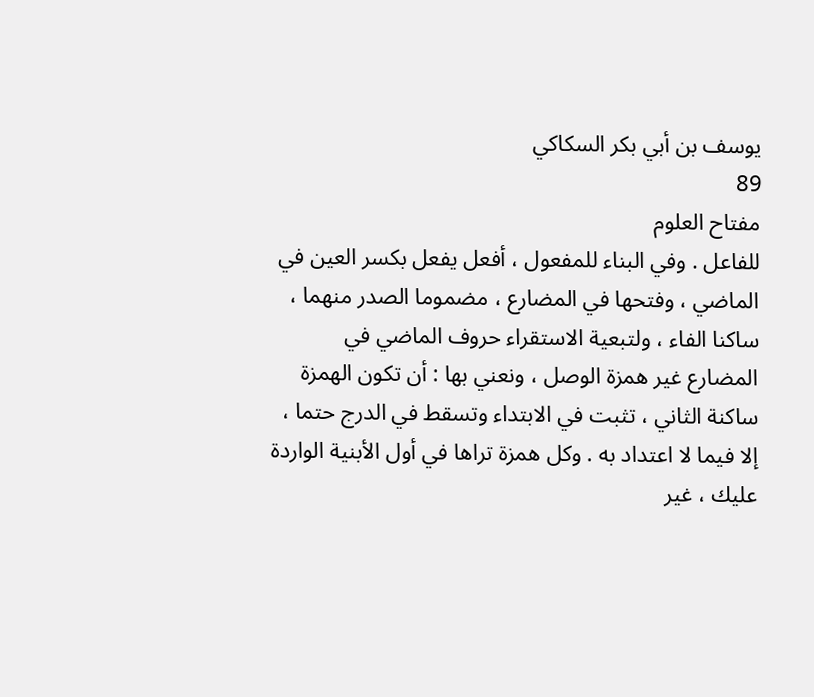يوسف بن أبي بكر السكاكي
89
مفتاح العلوم
للفاعل . وفي البناء للمفعول ، أفعل يفعل بكسر العين في الماضي ، وفتحها في المضارع ، مضموما الصدر منهما ، ساكنا الفاء ، ولتبعية الاستقراء حروف الماضي في المضارع غير همزة الوصل ، ونعني بها : أن تكون الهمزة ساكنة الثاني ، تثبت في الابتداء وتسقط في الدرج حتما ، إلا فيما لا اعتداد به . وكل همزة تراها في أول الأبنية الواردة عليك ، غير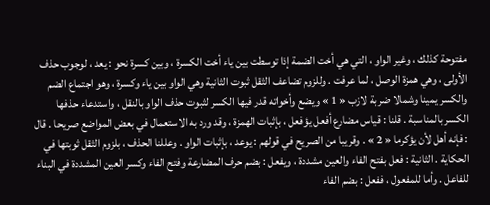مفتوحة كذلك ، وغير الواو ، التي هي أخت الضمة إذا توسطت بين ياء أخت الكسرة ، وبين كسرة نحو : يعد ، لوجوب حذف الأولى ، وهي همزة الوصل ، لما عرفت . وللزوم تضاعف الثقل ثبوت الثانية وهي الواو بين ياء وكسرة ، وهو اجتماع الضم والكسر يمينا وشمالا ضربة لازب « 1 » ويضع وأخواته قدر فيها الكسر لثبوت حذف الواو بالنقل ، واستدعاء حذفها الكسر بالمناسبة . قلنا : قياس مضارع أفعل يؤفعل ، بإثبات الهمزة ، وقد ورد به الاستعمال في بعض المواضع صريحا . قال : فإنه أهل لأن يؤكرما « 2 » . وقريبا من الصريح في قولهم : يوعد ، بإثبات الواو . وعللنا الحذف ، بلزوم الثقل ثوبتها في الحكاية . الثانية : فعل بفتح الفاء والعين مشددة ، ويفعل : بضم حرف المضارعة وفتح الفاء وكسر العين المشددة في البناء للفاعل . وأما للمفعول ، ففعل : بضم الفاء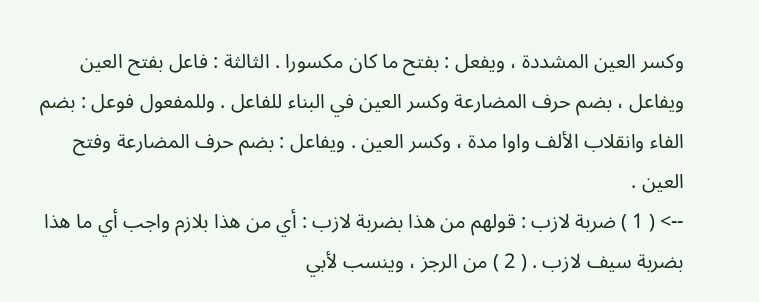وكسر العين المشددة ، ويفعل : بفتح ما كان مكسورا . الثالثة : فاعل بفتح العين ويفاعل ، بضم حرف المضارعة وكسر العين في البناء للفاعل . وللمفعول فوعل : بضم الفاء وانقلاب الألف واوا مدة ، وكسر العين . ويفاعل : بضم حرف المضارعة وفتح العين .
--> ( 1 ) ضربة لازب : قولهم من هذا بضربة لازب : أي من هذا بلازم واجب أي ما هذا بضربة سيف لازب . ( 2 ) من الرجز ، وينسب لأبي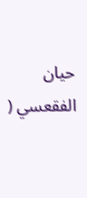حيان الفقعسي (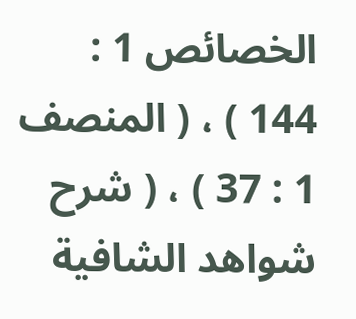الخصائص 1 : 144 ) ، ( المنصف 1 : 37 ) ، ( شرح شواهد الشافية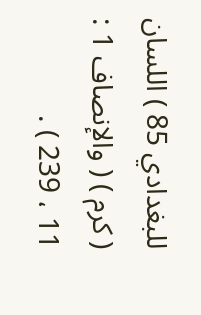للبغدادي 85 ) اللسان ( كرم ) ( والإنصاف 1 : 11 ، 239 ) .